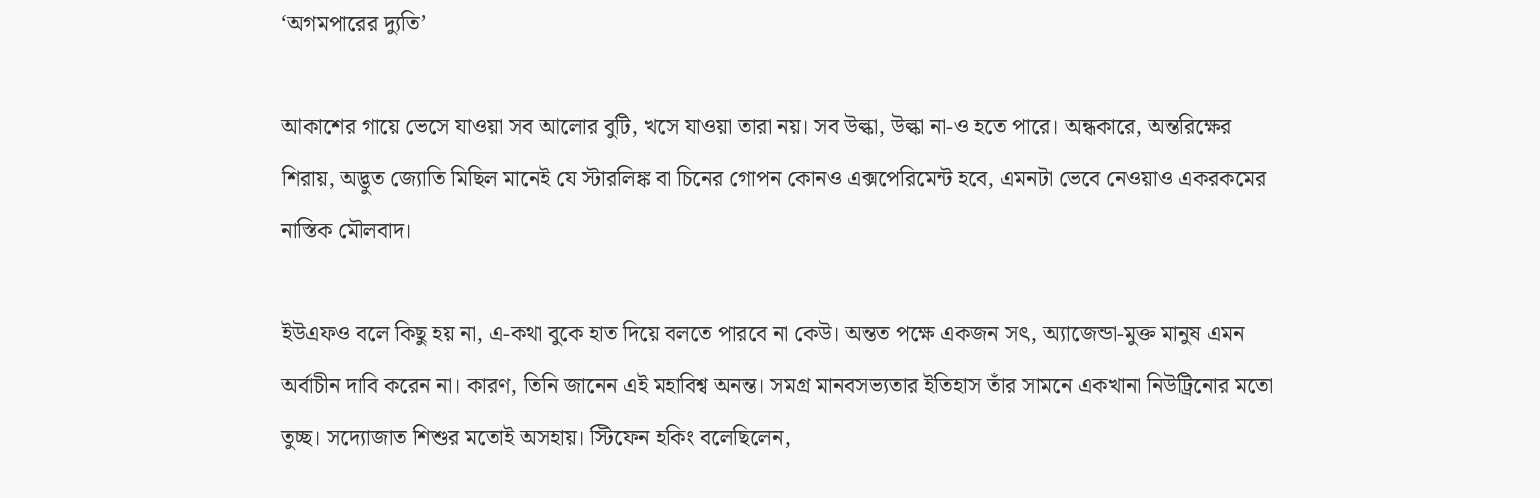‘অগমপারের দ্যুতি’

আকাশের গায়ে ভেসে যাওয়া সব আলোর বুটি, খসে যাওয়া তারা নয়। সব উল্কা, উল্কা না-ও হতে পারে। অন্ধকারে, অন্তরিক্ষের শিরায়, অদ্ভুত জ‍্যোতি মিছিল মানেই যে স্টারলিঙ্ক বা চিনের গোপন কোনও এক্সপেরিমেন্ট হবে, এমনটা ভেবে নেওয়াও একরকমের নাস্তিক মৌলবাদ।

ইউএফও বলে কিছু হয় না, এ-কথা বুকে হাত দিয়ে বলতে পারবে না কেউ। অন্তত পক্ষে একজন সৎ, অ্যাজেন্ডা-মুক্ত মানুষ এমন অর্বাচীন দাবি করেন না। কারণ, তিনি জানেন এই মহাবিশ্ব অনন্ত। সমগ্র মানবসভ‍্যতার ইতিহাস তাঁর সামনে একখানা নিউট্রিনোর মতো তুচ্ছ। সদ‍্যোজাত শিশুর মতোই অসহায়। স্টিফেন হকিং বলেছিলেন,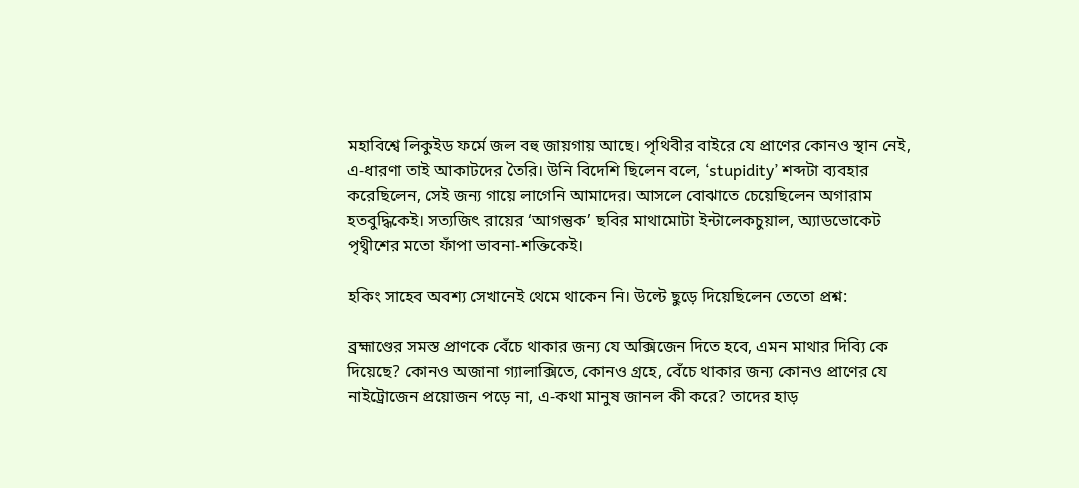মহাবিশ্বে লিকুইড ফর্মে জল বহু জায়গায় আছে। পৃথিবীর বাইরে যে প্রাণের কোনও স্থান নেই, এ-ধারণা তাই আকাটদের তৈরি। উনি বিদেশি ছিলেন বলে, ‘stupidity’ শব্দটা ব‍্যবহার করেছিলেন, সেই জন‍্য গায়ে লাগেনি আমাদের। আসলে বোঝাতে চেয়েছিলেন অগারাম হতবুদ্ধিকেই। সত‍্যজিৎ রায়ের ‘আগন্তুক’ ছবির মাথামোটা ইন্টালেকচুয়াল, অ‍্যাডভোকেট পৃথ্বীশের মতো ফাঁপা ভাবনা-শক্তিকেই।

হকিং সাহেব অবশ‍্য সেখানেই থেমে থাকেন নি। উল্টে ছুড়ে দিয়েছিলেন তেতো প্রশ্ন:

ব্রহ্মাণ্ডের সমস্ত প্রাণকে বেঁচে থাকার জন‍্য যে অক্সিজেন দিতে হবে, এমন মাথার দিব‍্যি কে দিয়েছে? কোনও অজানা গ‍্যালাক্সিতে, কোনও গ্রহে, বেঁচে থাকার জন‍্য কোনও প্রাণের যে নাইট্রোজেন প্রয়োজন পড়ে না, এ-কথা মানুষ জানল কী করে? তাদের হাড়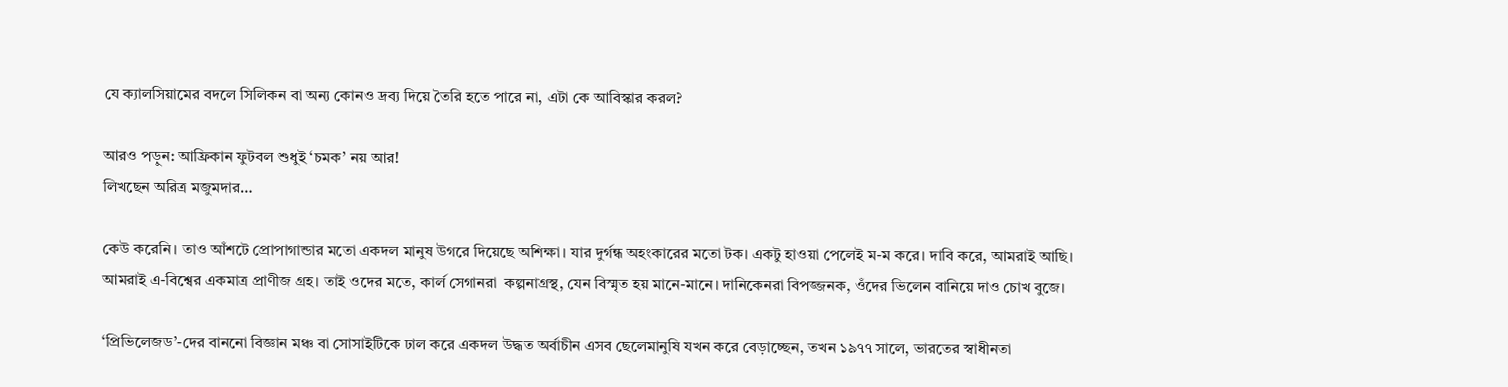যে ক‍্যালসিয়ামের বদলে সিলিকন বা অন‍্য কোনও দ্রব‍্য দিয়ে তৈরি হতে পারে না, এটা কে আবিস্কার করল?

আরও পড়ুন: আফ্রিকান ফুটবল শুধুই ‘চমক’ নয় আর!
লিখছেন অরিত্র মজুমদার…

কেউ করেনি। তাও আঁশটে প্রোপাগান্ডার মতো একদল মানুষ উগরে দিয়েছে অশিক্ষা। যার দুর্গন্ধ অহংকারের মতো টক। একটু হাওয়া পেলেই ম-ম করে। দাবি করে, আমরাই আছি। আমরাই এ-বিশ্বের একমাত্র প্রাণীজ গ্রহ। তাই ওদের মতে, কার্ল সেগানরা  কল্পনাগ্রস্থ, যেন বিস্মৃত হয় মানে-মানে। দানিকেনরা বিপজ্জনক, ওঁদের ভিলেন বানিয়ে দাও চোখ বুজে।

‘প্রিভিলেজড’-দের বাননো বিজ্ঞান মঞ্চ বা সোসাইটিকে ঢাল করে একদল উদ্ধত অর্বাচীন এসব ছেলেমানুষি যখন করে বেড়াচ্ছেন, তখন ১৯৭৭ সালে, ভারতের স্বাধীনতা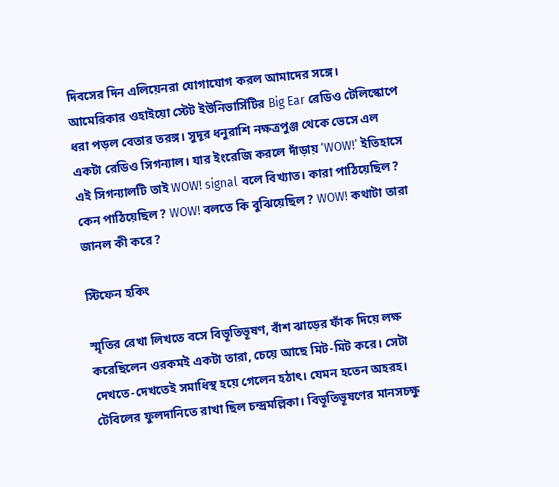দিবসের দিন এলি‍য়েনরা যোগাযোগ করল আমাদের সঙ্গে। আমেরিকার ওহাইয়ো স্টেট ইউনিভার্সিটির Big Ear রেডিও টেলিস্কোপে ধরা পড়ল বেতার তরঙ্গ। সুদূর ধনুরাশি নক্ষত্রপুঞ্জ থেকে ভেসে এল একটা রেডিও সিগন্যাল। যার ইংরেজি করলে দাঁড়ায় ‘WOW!’ ইতিহাসে এই সিগন‍্যালটি তাই WOW! signal বলে বিখ‍্যাত। কারা পাঠিয়েছিল? কেন পাঠিয়েছিল? WOW! বলতে কি বুঝিয়েছিল? WOW! কথাটা তারা জানল কী করে?

স্টিফেন হকিং

স্মৃতির রেখা লিখতে বসে বিভূতিভূষণ, বাঁশ ঝাড়ের ফাঁক দিয়ে লক্ষ‍ করেছিলেন ওরকমই একটা তারা, চেয়ে আছে মিট-মিট করে। সেটা দেখতে-দেখতেই সমাধিস্থ হয়ে গেলেন হঠাৎ। যেমন হতেন অহরহ। টেবিলের ফুলদানিতে রাখা ছিল চন্দ্রমল্লিকা। বিভূতিভূষণের মানসচক্ষু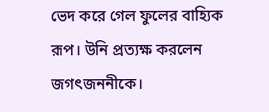ভেদ করে গেল ফুলের বাহ‍্যিক রূপ। উনি প্রত‍্যক্ষ করলেন জগৎজননীকে।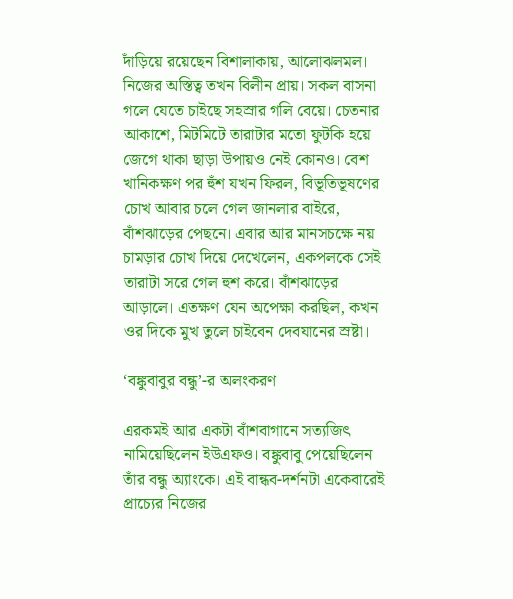দাঁড়িয়ে রয়েছেন বিশালাকায়, আলোঝলমল। নিজের অস্তিত্ব তখন বিলীন প্রায়। সকল বাসনা গলে যেতে চাইছে সহস্রার গলি বেয়ে। চেতনার আকাশে, মিটমিটে তারাটার মতো ফুটকি হয়ে জেগে থাকা ছাড়া উপায়ও নেই কোনও। বেশ খানিকক্ষণ পর হুঁশ যখন ফিরল, বিভূতিভূষণের চোখ আবার চলে গেল জানলার বাইরে, বাঁশঝাড়ের পেছনে। এবার আর মানসচক্ষে নয় চামড়ার চোখ দিয়ে দেখেলেন, একপলকে সেই তারাটা সরে গেল হুশ করে। বাঁশঝাড়ের আড়ালে। এতক্ষণ যেন অপেক্ষা করছিল, কখন ওর দিকে মুখ তুলে চাইবেন দেবযানের স্রষ্টা।

‘বঙ্কুবাবুর বন্ধু’-র অলংকরণ

এরকমই আর একটা বাঁশবাগানে সত‍্যজিৎ নামিয়েছিলেন ইউএফও। বঙ্কুবাবু পেয়েছিলেন তাঁর বন্ধু অ‍্যাংকে। এই বান্ধব-দর্শনটা একেবারেই প্রাচ‍্যের নিজের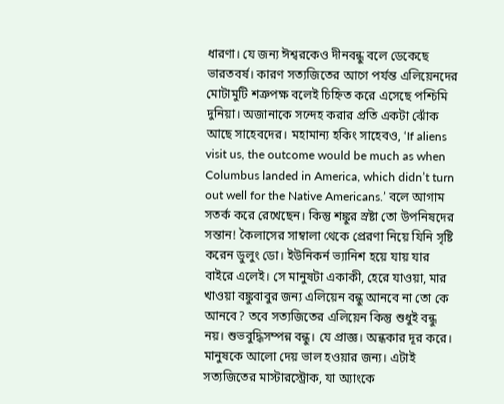ধারণা। যে জন‍্য ঈশ্বরকেও দীনবন্ধু বলে ডেকেছে ভারতবর্ষ। কারণ সত‍্যজিতের আগে পর্যন্ত এলিয়েনদের মোটামুটি শত্রুপক্ষ বলেই চিহ্নিত করে এসেছে পশ্চিমি দুনিয়া। অজানাকে সন্দেহ করার প্রতি একটা ঝোঁক আছে সাহেবদের। মহামান‍্য হকিং সাহেবও, ‘If aliens visit us, the outcome would be much as when Columbus landed in America, which didn’t turn out well for the Native Americans.’ বলে আগাম সতর্ক করে রেখেছেন। কিন্তু শঙ্কুর স্রষ্টা তো উপনিষদের সন্তান! কৈলাসের সাম্বালা থেকে প্রেরণা নিয়ে যিনি সৃষ্টি করেন ডুলুং ডো। ইউনিকর্ন ভ‍্যানিশ হয়ে যায় যার বাইরে এলেই। সে মানুষটা একাকী, হেরে যাওয়া, মার খাওয়া বঙ্কুবাবুর জন‍্য এলিয়েন বন্ধু আনবে না তো কে আনবে? তবে সত‍্যজিতের এলিয়েন কিন্তু শুধুই বন্ধু নয়। শুভবুদ্ধিসম্পন্ন বন্ধু। যে প্রাজ্ঞ। অন্ধকার দূর করে। মানুষকে আলো দেয় ভাল হওয়ার জন‍্য। এটাই সত‍্যজিতের মাস্টারস্ট্রোক, যা অ‍্যাংকে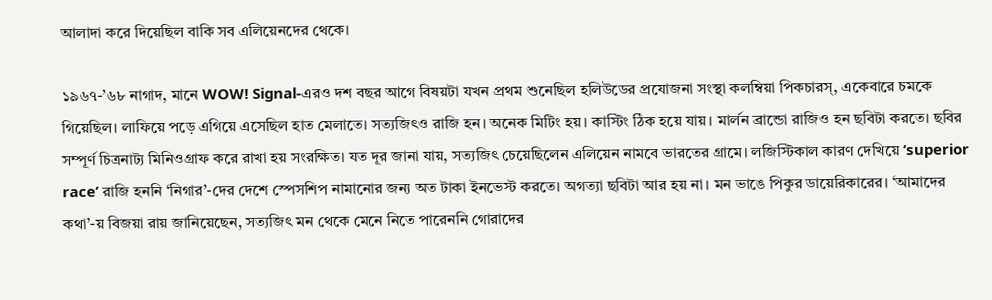আলাদা করে দিয়েছিল বাকি সব এলিয়েনদের থেকে।

১৯৬৭-’৬৮ নাগাদ, মানে WOW! Signal-এরও দশ বছর আগে বিষয়টা যখন প্রথম শুনেছিল হলিউডের প্রযোজনা সংস্থা কলম্বিয়া পিকচারস্, একেবারে চমকে গিয়েছিল। লাফিয়ে পড়ে এগিয়ে এসেছিল হাত মেলাতে। সত‍্যজিৎও রাজি হন। অনেক মিটিং হয়। কাস্টিং ঠিক হয়ে যায়। মার্লন ব্রান্ডো রাজিও হন ছবিটা করতে। ছবির সম্পূর্ণ চিত্রনাট‍্য মিনিওগ্রাফ করে রাখা হয় সংরক্ষিত। যত দূর জানা যায়, সত‍্যজিৎ চেয়েছিলেন এলিয়েন নামবে ভারতের গ্রামে। লজিস্টিকাল কারণ দেখিয়ে ‘superior race’ রাজি হননি ‘নিগার’-দের দেশে স্পেসশিপ নামানোর জন‍্য অত টাকা ইনভেস্ট করতে। অগত‍্যা ছবিটা আর হয় না। মন ভাঙে পিকুর ডায়েরিকারের। ‘আমাদের কথা’-য় বিজয়া রায় জানিয়েছেন, সত‍্যজিৎ মন থেকে মেনে নিতে পারেননি গোরাদের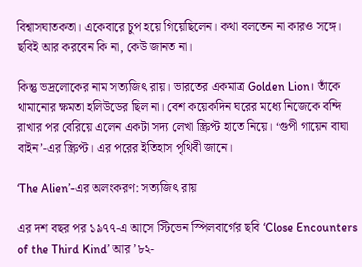বিশ্বাসঘাতকতা। একেবারে চুপ হয়ে গিয়েছিলেন। কথা বলতেন না কারও সঙ্গে। ছবিই আর করবেন কি না, কেউ জানত না।

কিন্তু ভদ্রলোকের নাম সত‍্যজিৎ রায়। ভারতের একমাত্র Golden Lion। তাঁকে থামানোর ক্ষমতা হলিউডের ছিল না। বেশ কয়েকদিন ঘরের মধ‍্যে নিজেকে বন্দি রাখার পর বেরিয়ে এলেন একটা সদ‍্য লেখা স্ক্রিপ্ট হাতে নিয়ে। ‘গুপী গায়েন বাঘা বাইন’-এর স্ক্রিপ্ট। এর পরের ইতিহাস পৃথিবী জানে।

‘The Alien’-এর অলংকরণ: সত্যজিৎ রায়

এর দশ বছর পর ১৯৭৭-এ আসে স্টিভেন স্পিলবার্গের ছবি ‘Close Encounters of the Third Kind’ আর ’৮২-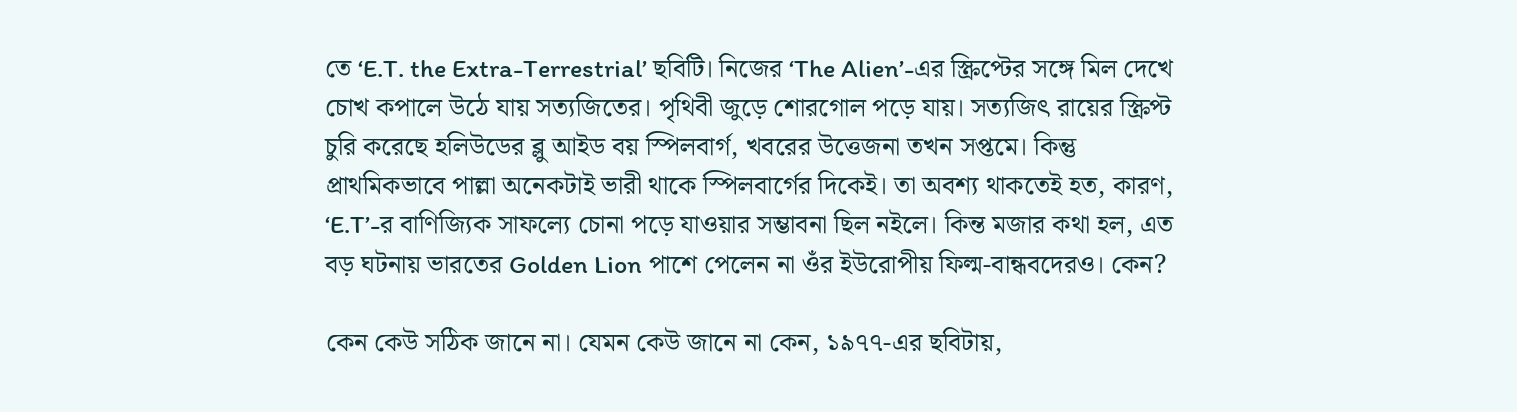তে ‘E.T. the Extra-Terrestrial’ ছবিটি। নিজের ‘The Alien’-এর স্ক্রিপ্টের সঙ্গে মিল দেখে চোখ কপালে উঠে যায় সত‍্যজিতের। পৃথিবী জুড়ে শোরগোল পড়ে যায়। সত‍্যজিৎ রায়ের স্ক্রিপ্ট চুরি করেছে হলিউডের ব্লু আইড বয় স্পিলবার্গ, খবরের উত্তেজনা তখন সপ্তমে। কিন্তু প্রাথমিকভাবে পাল্লা অনেকটাই ভারী থাকে স্পিলবার্গের দিকেই। তা অবশ‍্য থাকতেই হত, কারণ, ‘E.T’-র বাণিজ‍্যিক সাফল‍্যে চোনা পড়ে যাওয়ার সম্ভাবনা ছিল নইলে। কিন্ত মজার কথা হল, এত বড় ঘটনায় ভারতের Golden Lion পাশে পেলেন না ওঁর ইউরোপীয় ফিল্ম-বান্ধবদেরও। কেন?

কেন কেউ সঠিক জানে না। যেমন কেউ জানে না কেন, ১৯৭৭-এর ছবিটায়,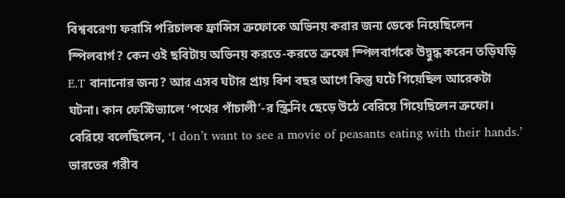বিশ্ববরেণ্য ফরাসি পরিচালক ফ্রান্সিস ত্রুফোকে অভিনয় করার জন‍্য ডেকে নিয়েছিলেন স্পিলবার্গ? কেন ওই ছবিটায় অভিনয় করতে-করতে ত্রুফো স্পিলবার্গকে উদ্বুদ্ধ করেন তড়িঘড়ি E.T বানানোর জন‍্য? আর এসব ঘটার প্রায় বিশ বছর আগে কিন্তু ঘটে গিয়েছিল আরেকটা ঘটনা। কান ফেস্টিভ্যালে ‘পথের পাঁচালী’-র স্ক্রিনিং ছেড়ে উঠে বেরিয়ে গিয়েছিলেন ত্রুফো। বেরিয়ে বলেছিলেন, ‘I don’t want to see a movie of peasants eating with their hands.’ ভারতের গরীব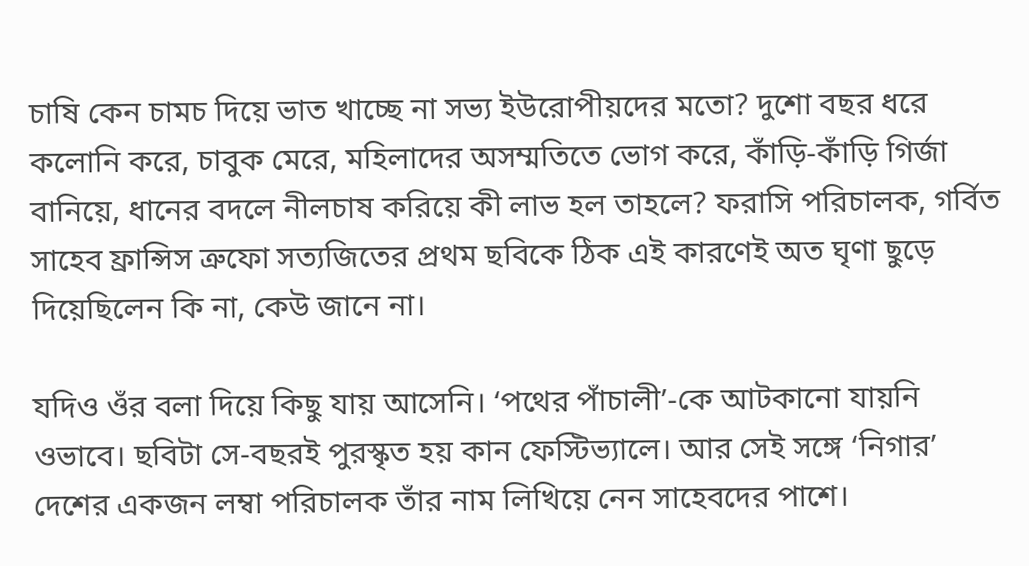চাষি কেন চামচ দিয়ে ভাত খাচ্ছে না সভ‍্য ইউরোপীয়দের মতো? দুশো বছর ধরে কলোনি করে, চাবুক মেরে, মহিলাদের অসম্মতিতে ভোগ করে, কাঁড়ি-কাঁড়ি গির্জা বানিয়ে, ধানের বদলে নীলচাষ করিয়ে কী লাভ হল তাহলে? ফরাসি পরিচালক, গর্বিত সাহেব ফ্রান্সিস ত্রুফো সত‍্যজিতের প্রথম ছবিকে ঠিক এই কারণেই অত ঘৃণা ছুড়ে দিয়েছিলেন কি না, কেউ জানে না।

যদিও ওঁর বলা দিয়ে কিছু যায় আসেনি। ‘পথের পাঁচালী’-কে আটকানো যায়নি ওভাবে। ছবিটা সে-বছরই পুরস্কৃত হয় কান ফেস্টিভ্যালে। আর সেই সঙ্গে ‘নিগার’ দেশের একজন লম্বা পরিচালক তাঁর নাম লিখিয়ে নেন সাহেবদের পাশে।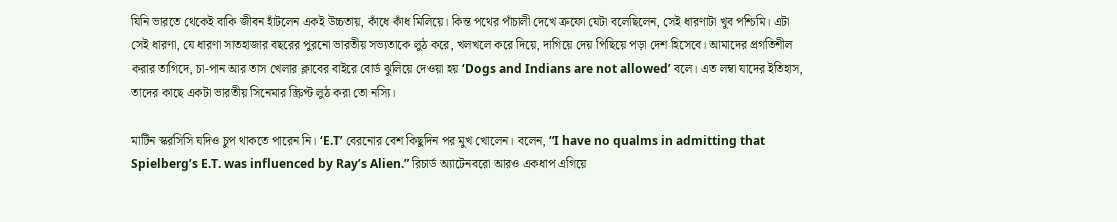যিনি ভারতে থেকেই বাকি জীবন হাঁটলেন একই উচ্চতায়, কাঁধে কাঁধ মিলিয়ে। কিন্ত পথের পাঁচালী দেখে ত্রুফো যেটা বলেছিলেন, সেই ধারণাটা খুব পশ্চিমি। এটা সেই ধারণা, যে ধারণা সাতহাজার বছরের পুরনো ভারতীয় সভ‍্যতাকে লুঠ করে, খলখলে করে দিয়ে, দাগিয়ে দেয় পিছিয়ে পড়া দেশ হিসেবে। আমাদের প্রগতিশীল করার তাগিদে, চা-পান আর তাস খেলার ক্লাবের বাইরে বোর্ড ঝুলিয়ে দেওয়া হয় ‘Dogs and Indians are not allowed’ বলে। এত লম্বা যাদের ইতিহাস, তাদের কাছে একটা ভারতীয় সিনেমার স্ক্রিপ্ট লুঠ করা তো নস‍্যি।

মার্টিন স্করসিসি যদিও চুপ থাকতে পারেন নি। ‘E.T’ বেরনোর বেশ কিছুদিন পর মুখ খোলেন। বলেন, “I have no qualms in admitting that Spielberg’s E.T. was influenced by Ray’s Alien.” রিচার্ড অ‍্যাটেনবরো আরও একধাপ এগিয়ে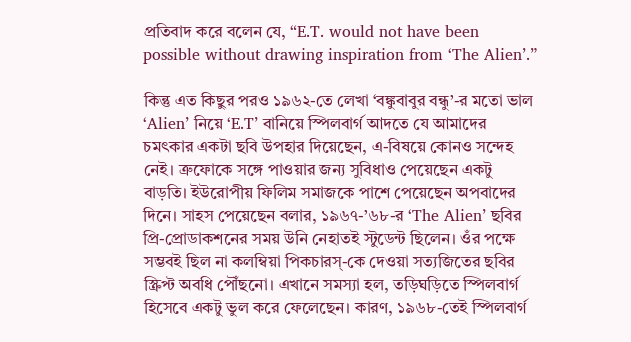প্রতিবাদ করে বলেন যে, “E.T. would not have been possible without drawing inspiration from ‘The Alien’.”

কিন্তু এত কিছুর পরও ১৯৬২-তে লেখা ‘বঙ্কুবাবুর বন্ধু’-র মতো ভাল ‘Alien’ নিয়ে ‘E.T’ বানিয়ে স্পিলবার্গ আদতে যে আমাদের চমৎকার একটা ছবি উপহার দিয়েছেন, এ-বিষয়ে কোনও সন্দেহ নেই। ত্রুফোকে সঙ্গে পাওয়ার জন‍্য সুবিধাও পেয়েছেন একটু বাড়তি। ইউরোপীয় ফিলিম সমাজকে পাশে পেয়েছেন অপবাদের দিনে। সাহস পেয়েছেন বলার, ১৯৬৭-’৬৮-র ‘The Alien’ ছবির প্রি-প্রোডাকশনের সময় উনি নেহাতই স্টুডেন্ট ছিলেন। ওঁর পক্ষে সম্ভবই ছিল না কলম্বিয়া পিকচারস্-কে দেওয়া সত‍্যজিতের ছবির স্ক্রিপ্ট অবধি পৌঁছনো। এখানে সমস‍্যা হল, তড়িঘড়িতে স্পিলবার্গ হিসেবে একটু ভুল করে ফেলেছেন। কারণ, ১৯৬৮-তেই স্পিলবার্গ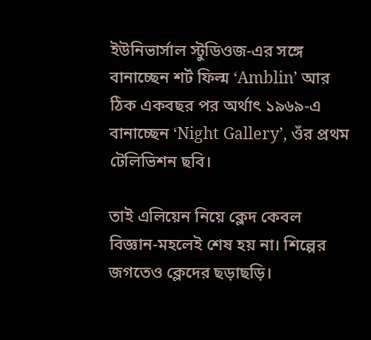ইউনিভার্সাল স্টুডিওজ-এর সঙ্গে বানাচ্ছেন শর্ট ফিল্ম ‘Amblin’ আর ঠিক একবছর পর অর্থাৎ ১৯৬৯-এ বানাচ্ছেন ‘Night Gallery’, ওঁর প্রথম টেলিভিশন ছবি।

তাই এলিয়েন নিয়ে ক্লেদ কেবল বিজ্ঞান-মহলেই শেষ হয় না। শিল্পের জগতেও ক্লেদের ছড়াছড়ি।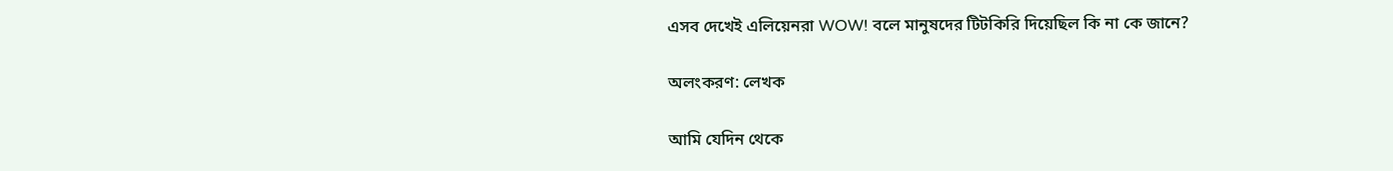এসব দেখেই এলিয়েনরা WOW! বলে মানুষদের টিটকিরি দিয়েছিল কি না কে জানে?

অলংকরণ: লেখক

আমি যেদিন থেকে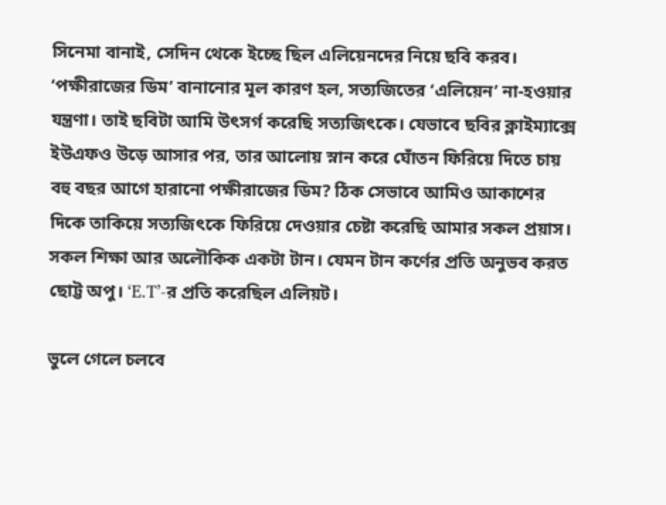সিনেমা বানাই, সেদিন থেকে ইচ্ছে ছিল এলিয়েনদের নিয়ে ছবি করব। ‘পক্ষীরাজের ডিম’ বানানোর মূল কারণ হল, সত‍্যজিতের ‘এলিয়েন’ না-হওয়ার যন্ত্রণা। তাই ছবিটা আমি উৎসর্গ করেছি সত‍্যজিৎকে। যেভাবে ছবির ক্লাইম‍্যাক্সে ইউএফও উড়ে আসার পর, তার আলোয় স্নান করে ঘোঁতন ফিরিয়ে দিতে চায় বহু বছর আগে হারানো পক্ষীরাজের ডিম? ঠিক সেভাবে আমিও আকাশের দিকে তাকিয়ে সত‍্যজিৎকে ফিরিয়ে দেওয়ার চেষ্টা করেছি আমার সকল প্রয়াস। সকল শিক্ষা আর অলৌকিক একটা টান। যেমন টান কর্ণের প্রতি অনুভব করত ছোট্ট অপু। ‘E.T’-র প্রতি করেছিল এলিয়ট।

ভুলে গেলে চলবে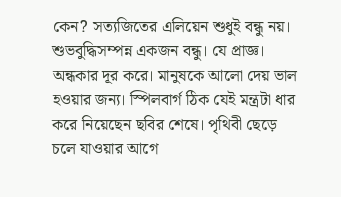কেন? সত‍্যজিতের এলিয়েন শুধুই বন্ধু নয়। শুভবুদ্ধিসম্পন্ন একজন বন্ধু। যে প্রাজ্ঞ। অন্ধকার দূর করে। মানুষকে আলো দেয় ভাল হওয়ার জন‍্য। স্পিলবার্গ ঠিক যেই মন্ত্রটা ধার করে নিয়েছেন ছবির শেষে। পৃথিবী ছেড়ে চলে যাওয়ার আগে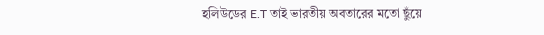হলিউডের E.T তাই ভারতীয় অবতারের মতো ছুঁয়ে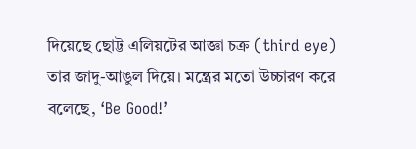দিয়েছে ছোট্ট এলিয়টের আজ্ঞা চক্র (third eye) তার জাদু-আঙুল দিয়ে। মন্ত্রের মতো উচ্চারণ করে বলেছে, ‘Be Good!’